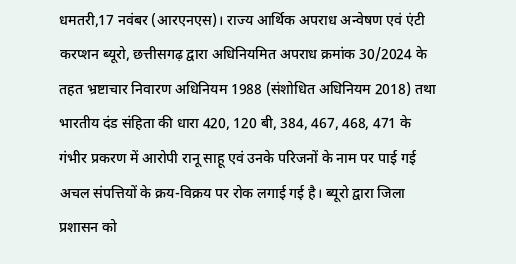धमतरी,17 नवंबर (आरएनएस)। राज्य आर्थिक अपराध अन्वेषण एवं एंटी करप्शन ब्यूरो, छत्तीसगढ़ द्वारा अधिनियमित अपराध क्रमांक 30/2024 के तहत भ्रष्टाचार निवारण अधिनियम 1988 (संशोधित अधिनियम 2018) तथा भारतीय दंड संहिता की धारा 420, 120 बी, 384, 467, 468, 471 के गंभीर प्रकरण में आरोपी रानू साहू एवं उनके परिजनों के नाम पर पाई गई अचल संपत्तियों के क्रय-विक्रय पर रोक लगाई गई है। ब्यूरो द्वारा जिला प्रशासन को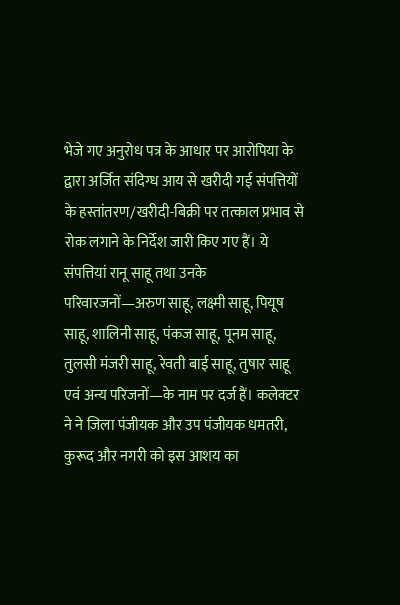भेजे गए अनुरोध पत्र के आधार पर आरोपिया के द्वारा अर्जित संदिग्ध आय से खरीदी गई संपत्तियों के हस्तांतरण/खरीदी-बिक्री पर तत्काल प्रभाव से रोक लगाने के निर्देश जारी किए गए हैं। ये संपत्तियां रानू साहू तथा उनके परिवारजनों—अरुण साहू, लक्ष्मी साहू, पियूष साहू, शालिनी साहू, पंकज साहू, पूनम साहू, तुलसी मंजरी साहू, रेवती बाई साहू, तुषार साहू एवं अन्य परिजनों—के नाम पर दर्ज हैं। कलेक्टर ने ने जिला पंजीयक और उप पंजीयक धमतरी, कुरूद और नगरी को इस आशय का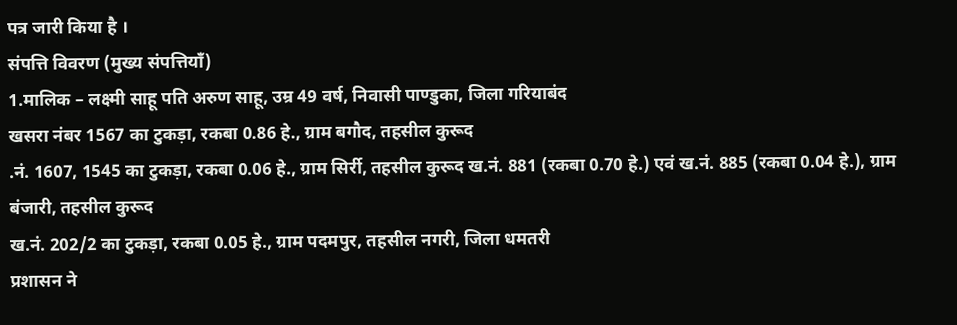पत्र जारी किया है ।
संपत्ति विवरण (मुख्य संपत्तियाँ)
1.मालिक – लक्ष्मी साहू पति अरुण साहू, उम्र 49 वर्ष, निवासी पाण्डुका, जिला गरियाबंद
खसरा नंबर 1567 का टुकड़ा, रकबा 0.86 हे., ग्राम बगौद, तहसील कुरूद
.नं. 1607, 1545 का टुकड़ा, रकबा 0.06 हे., ग्राम सिर्री, तहसील कुरूद ख.नं. 881 (रकबा 0.70 हे.) एवं ख.नं. 885 (रकबा 0.04 हे.), ग्राम बंजारी, तहसील कुरूद
ख.नं. 202/2 का टुकड़ा, रकबा 0.05 हे., ग्राम पदमपुर, तहसील नगरी, जिला धमतरी
प्रशासन ने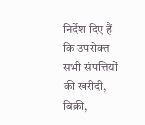निर्देश दिए हैं कि उपरोक्त सभी संपत्तियों की खरीदी, बिक्री,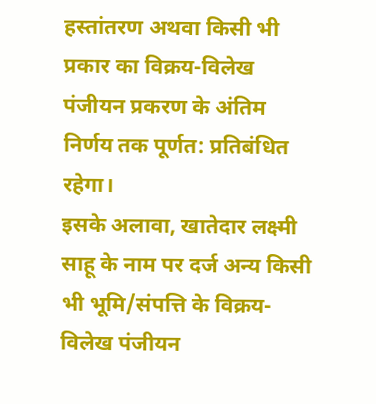हस्तांतरण अथवा किसी भी प्रकार का विक्रय-विलेख पंजीयन प्रकरण के अंतिम निर्णय तक पूर्णत: प्रतिबंधित रहेगा।
इसके अलावा, खातेदार लक्ष्मी साहू के नाम पर दर्ज अन्य किसी भी भूमि/संपत्ति के विक्रय-विलेख पंजीयन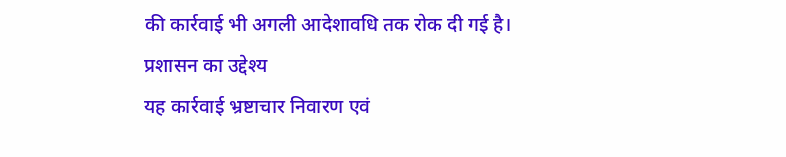की कार्रवाई भी अगली आदेशावधि तक रोक दी गई है।
प्रशासन का उद्देश्य
यह कार्रवाई भ्रष्टाचार निवारण एवं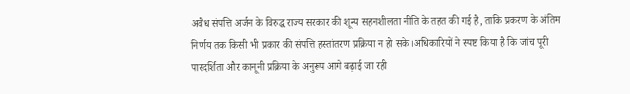अवैध संपत्ति अर्जन के विरुद्ध राज्य सरकार की शून्य सहनशीलता नीति के तहत की गई है, ताकि प्रकरण के अंतिम निर्णय तक किसी भी प्रकार की संपत्ति हस्तांतरण प्रक्रिया न हो सके।अधिकारियों ने स्पष्ट किया है कि जांच पूरी पारदर्शिता और कानूनी प्रक्रिया के अनुरूप आगे बढ़ाई जा रही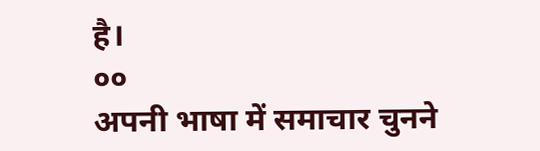है।
००
अपनी भाषा में समाचार चुनने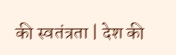की स्वतंत्रता | देश की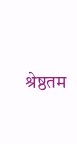श्रेष्ठतम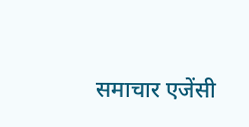समाचार एजेंसी